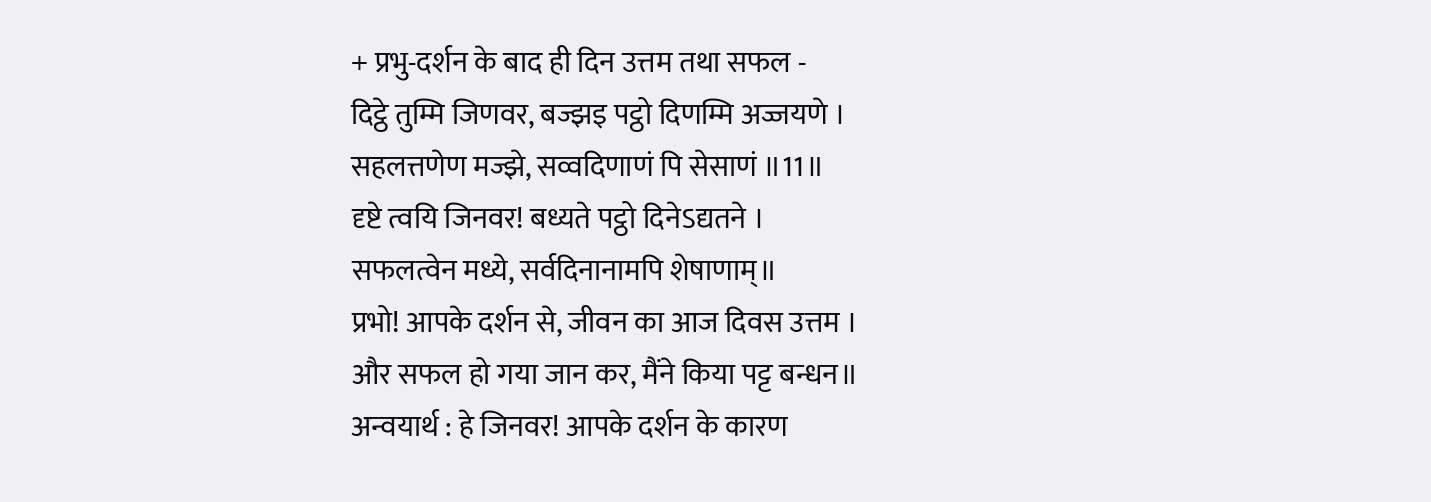+ प्रभु-दर्शन के बाद ही दिन उत्तम तथा सफल -
दिट्ठे तुम्मि जिणवर, बज्झइ पट्ठो दिणम्मि अज्जयणे ।
सहलत्तणेण मज्झे, सव्वदिणाणं पि सेसाणं ॥11॥
दृष्टे त्वयि जिनवर! बध्यते पट्ठो दिनेऽद्यतने ।
सफलत्वेन मध्ये, सर्वदिनानामपि शेषाणाम्॥
प्रभो! आपके दर्शन से, जीवन का आज दिवस उत्तम ।
और सफल हो गया जान कर, मैंने किया पट्ट बन्धन॥
अन्वयार्थ : हे जिनवर! आपके दर्शन के कारण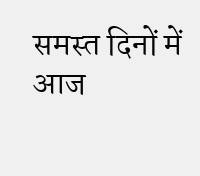समस्त दिनों में आज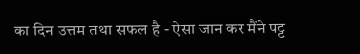का दिन उत्तम तथा सफल है - ऐसा जान कर मैंने पट्ट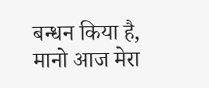बन्धन किया है, मानो आज मेरा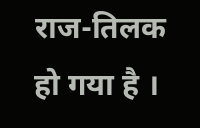राज-तिलक हो गया है ।